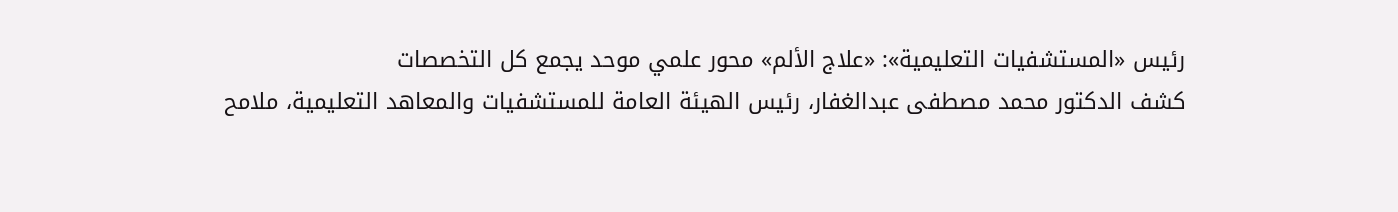رئيس «المستشفيات التعليمية»: «علاج الألم» محور علمي موحد يجمع كل التخصصات
كشف الدكتور محمد مصطفى عبدالغفار، رئيس الهيئة العامة للمستشفيات والمعاهد التعليمية، ملامح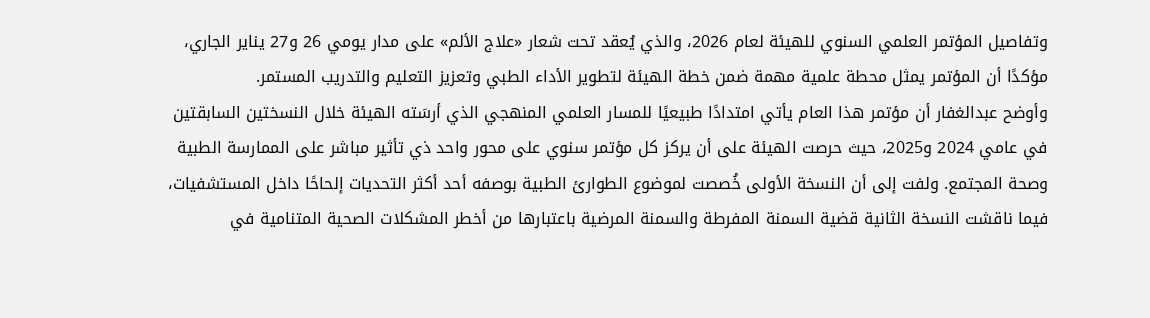وتفاصيل المؤتمر العلمي السنوي للهيئة لعام 2026، والذي يُعقد تحت شعار «علاج الألم» على مدار يومي 26 و27 يناير الجاري، مؤكدًا أن المؤتمر يمثل محطة علمية مهمة ضمن خطة الهيئة لتطوير الأداء الطبي وتعزيز التعليم والتدريب المستمر.
وأوضح عبدالغفار أن مؤتمر هذا العام يأتي امتدادًا طبيعيًا للمسار العلمي المنهجي الذي أرسَته الهيئة خلال النسختين السابقتين في عامي 2024 و2025، حيث حرصت الهيئة على أن يركز كل مؤتمر سنوي على محور واحد ذي تأثير مباشر على الممارسة الطبية وصحة المجتمع. ولفت إلى أن النسخة الأولى خُصصت لموضوع الطوارئ الطبية بوصفه أحد أكثر التحديات إلحاحًا داخل المستشفيات، فيما ناقشت النسخة الثانية قضية السمنة المفرطة والسمنة المرضية باعتبارها من أخطر المشكلات الصحية المتنامية في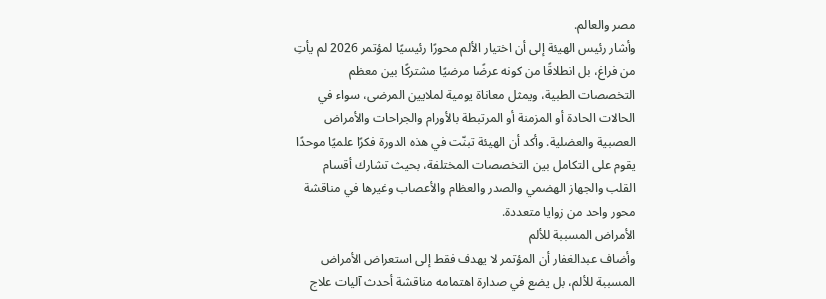مصر والعالم.
وأشار رئيس الهيئة إلى أن اختيار الألم محورًا رئيسيًا لمؤتمر 2026 لم يأتِ من فراغ، بل انطلاقًا من كونه عرضًا مرضيًا مشتركًا بين معظم التخصصات الطبية، ويمثل معاناة يومية لملايين المرضى، سواء في الحالات الحادة أو المزمنة أو المرتبطة بالأورام والجراحات والأمراض العصبية والعضلية. وأكد أن الهيئة تبنّت في هذه الدورة فكرًا علميًا موحدًا يقوم على التكامل بين التخصصات المختلفة، بحيث تشارك أقسام القلب والجهاز الهضمي والصدر والعظام والأعصاب وغيرها في مناقشة محور واحد من زوايا متعددة.
الأمراض المسببة للألم
وأضاف عبدالغفار أن المؤتمر لا يهدف فقط إلى استعراض الأمراض المسببة للألم، بل يضع في صدارة اهتمامه مناقشة أحدث آليات علاج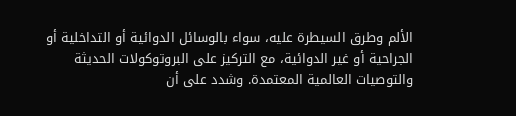الألم وطرق السيطرة عليه، سواء بالوسائل الدوائية أو التداخلية أو الجراحية أو غير الدوائية، مع التركيز على البروتوكولات الحديثة والتوصيات العالمية المعتمدة. وشدد على أن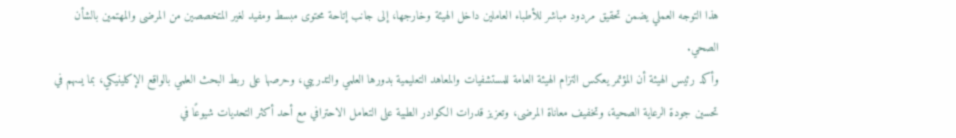هذا التوجه العملي يضمن تحقيق مردود مباشر للأطباء العاملين داخل الهيئة وخارجها، إلى جانب إتاحة محتوى مبسط ومفيد لغير المتخصصين من المرضى والمهتمين بالشأن الصحي.
وأكد رئيس الهيئة أن المؤتمر يعكس التزام الهيئة العامة للمستشفيات والمعاهد التعليمية بدورها العلمي والتدريبي، وحرصها على ربط البحث العلمي بالواقع الإكلينيكي، بما يسهم في تحسين جودة الرعاية الصحية، وتخفيف معاناة المرضى، وتعزيز قدرات الكوادر الطبية على التعامل الاحترافي مع أحد أكثر التحديات شيوعًا في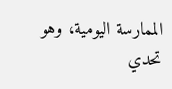الممارسة اليومية، وهو تحدي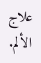علاج الألم.